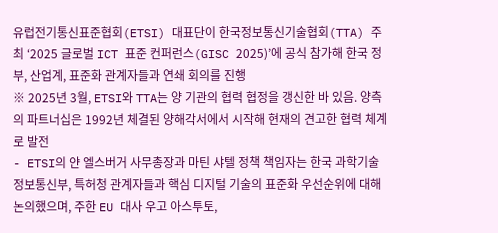유럽전기통신표준협회(ETSI) 대표단이 한국정보통신기술협회(TTA) 주최 ‘2025 글로벌 ICT 표준 컨퍼런스(GISC 2025)’에 공식 참가해 한국 정부, 산업계, 표준화 관계자들과 연쇄 회의를 진행
※ 2025년 3월, ETSI와 TTA는 양 기관의 협력 협정을 갱신한 바 있음. 양측의 파트너십은 1992년 체결된 양해각서에서 시작해 현재의 견고한 협력 체계로 발전
- ETSI의 얀 엘스버거 사무총장과 마틴 샤텔 정책 책임자는 한국 과학기술정보통신부, 특허청 관계자들과 핵심 디지털 기술의 표준화 우선순위에 대해 논의했으며, 주한 EU 대사 우고 아스투토,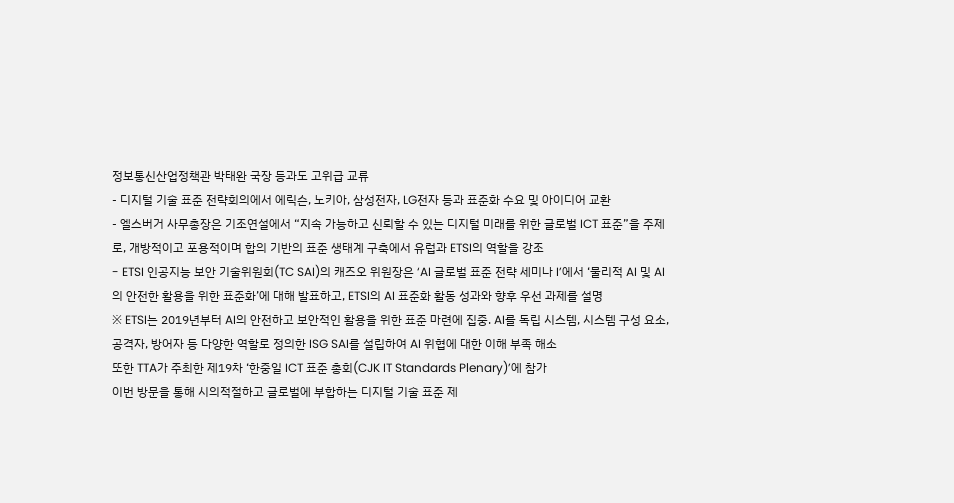정보통신산업정책관 박태완 국장 등과도 고위급 교류
- 디지털 기술 표준 전략회의에서 에릭슨, 노키아, 삼성전자, LG전자 등과 표준화 수요 및 아이디어 교환
- 엘스버거 사무총장은 기조연설에서 “지속 가능하고 신뢰할 수 있는 디지털 미래를 위한 글로벌 ICT 표준”을 주제로, 개방적이고 포용적이며 합의 기반의 표준 생태계 구축에서 유럽과 ETSI의 역할을 강조
- ETSI 인공지능 보안 기술위원회(TC SAI)의 캐즈오 위원장은 ‘AI 글로벌 표준 전략 세미나 I’에서 ‘물리적 AI 및 AI의 안전한 활용을 위한 표준화’에 대해 발표하고, ETSI의 AI 표준화 활동 성과와 향후 우선 과제를 설명
※ ETSI는 2019년부터 AI의 안전하고 보안적인 활용을 위한 표준 마련에 집중. AI를 독립 시스템, 시스템 구성 요소, 공격자, 방어자 등 다양한 역할로 정의한 ISG SAI를 설립하여 AI 위협에 대한 이해 부족 해소
또한 TTA가 주최한 제19차 ‘한중일 ICT 표준 총회(CJK IT Standards Plenary)’에 참가
이번 방문을 통해 시의적절하고 글로벌에 부합하는 디지털 기술 표준 제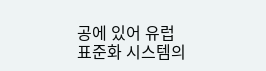공에 있어 유럽 표준화 시스템의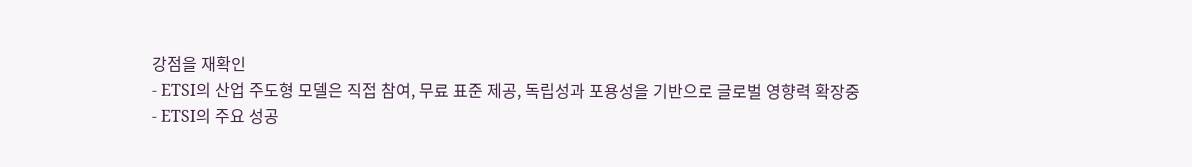강점을 재확인
- ETSI의 산업 주도형 모델은 직접 참여, 무료 표준 제공, 독립성과 포용성을 기반으로 글로벌 영향력 확장중
- ETSI의 주요 성공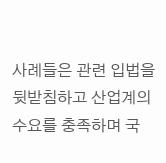사례들은 관련 입법을 뒷받침하고 산업계의 수요를 충족하며 국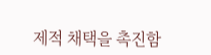제적 채택을 촉진함